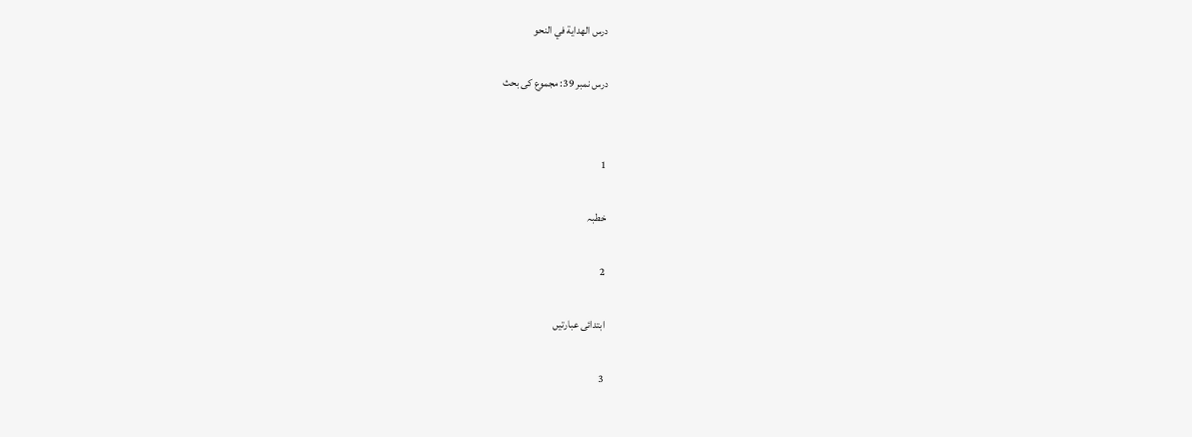درس الهدایة في النحو

درس نمبر 39: مجموع کی بحث


1

خطبہ

2

ابتدائی عبارتیں

3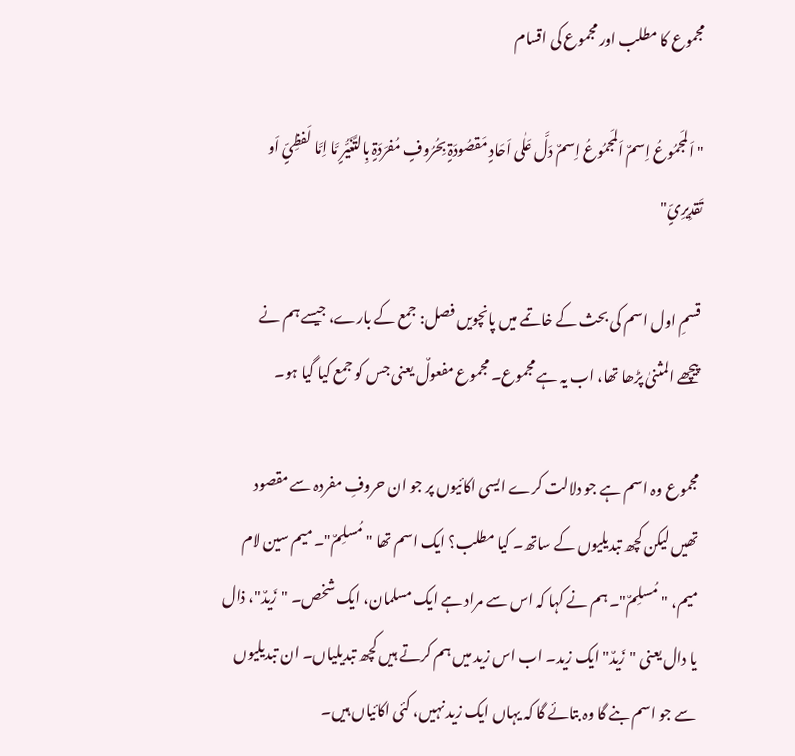مجموع کا مطلب اور مجموع کی اقسام

"اَلمَجمُوعُ اِسمٌ اَلمَجمُوعُ اِسمٌ دَلَّ عَلٰی اَحَادٍ مَقصُودَۃٍ بِحُرُوفٍ مُفرَدَۃٍ بِالتَّغَیُّرٍ مَّا اِمَّا لَفظِیٍّ اَو تَقدِیرِیٍّ"

قسمِ اول اسم کی بحث کے خاتمے میں پانچویں فصل: جمع کے بارے، جیسے ہم نے پیچھے المثنیٰ پڑھا تھا، اب یہ ہے مجموع۔ مجموع مفعولٌ یعنی جس کو جمع کیا گیا ہو۔

مجموع وہ اسم ہے جو دلالت کرے ایسی اکائیوں پر جو ان حروفِ مفردہ سے مقصود تھیں لیکن کچھ تبدیلیوں کے ساتھ۔ کیا مطلب؟ ایک اسم تھا "مُسلِمٌ"۔ میم سین لام میم، "مُسلِمٌ"۔ ہم نے کہا کہ اس سے مراد ہے ایک مسلمان، ایک شخص۔ "زَیدٌ"، ذال یا دال یعنی "زَیدٌ" ایک زید۔ اب اس زید میں ہم کرتے ہیں کچھ تبدیلیاں۔ ان تبدیلیوں سے جو اسم بنے گا وہ بتائے گا کہ یہاں ایک زید نہیں، کئی اکائیاں ہیں۔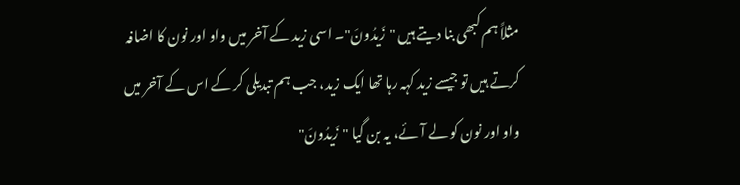مثلاً ہم کبھی بنا دیتے ہیں "زَیدُونَ"۔ اسی زید کے آخر میں واو اور نون کا اضافہ کرتے ہیں تو جیسے زید کہہ رہا تھا ایک زید، جب ہم تبدیلی کر کے اس کے آخر میں واو اور نون کو لے آئے، یہ بن گیا "زَیدُونَ"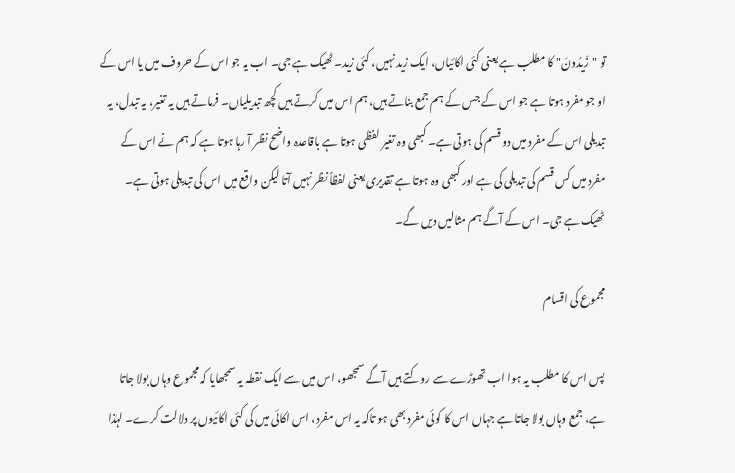تو "زَیدُونَ" کا مطلب ہے یعنی کئی اکائیاں، ایک زید نہیں، کئی زید۔ ٹھیک ہے جی۔ اب یہ جو اس کے حروف میں یا اس کے او جو مفرد ہوتا ہے جو اس کے جس کے ہم جمع بناتے ہیں، ہم اس میں کرتے ہیں کچھ تبدیلیاں۔ فرماتے ہیں یہ تغیر، یہ تبدل، یہ تبدیلی اس کے مفرد میں دو قسم کی ہوتی ہے۔ کبھی وہ تغیر لفظی ہوتا ہے باقاعدہ واضح نظر آ رہا ہوتا ہے کہ ہم نے اس کے مفرد میں کس قسم کی تبدیلی کی ہے اور کبھی وہ ہوتا ہے تقدیری یعنی لفظاً نظر نہیں آتا لیکن واقع میں اس کی تبدیلی ہوتی ہے۔ ٹھیک ہے جی۔ اس کے آگے ہم مثالیں دیں گے۔

مجموع کی اقسام

پس اس کا مطلب یہ ہوا اب تھوڑے سے روکتے ہیں آگے سمجھو، اس میں سے ایک نقطہ یہ سمجھایا کہ مجموع وہاں بولا جاتا ہے، جمع وہاں بولا جاتا ہے جہاں اس کا کوئی مفرد بھی ہو تاکہ یہ اس مفرد، اس اکائی میں کی کئی اکائیوں پر دلالت کرے۔ لہٰذا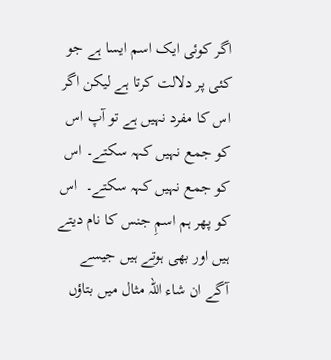اگر کوئی ایک اسم ایسا ہے جو کئی پر دلالت کرتا ہے لیکن اگر اس کا مفرد نہیں ہے تو آپ اس کو جمع نہیں کہہ سکتے۔ اس کو جمع نہیں کہہ سکتے۔  اس کو پھر ہم اسمِ جنس کا نام دیتے ہیں اور بھی ہوتے ہیں جیسے آگے ان شاء اللہ مثال میں بتاؤں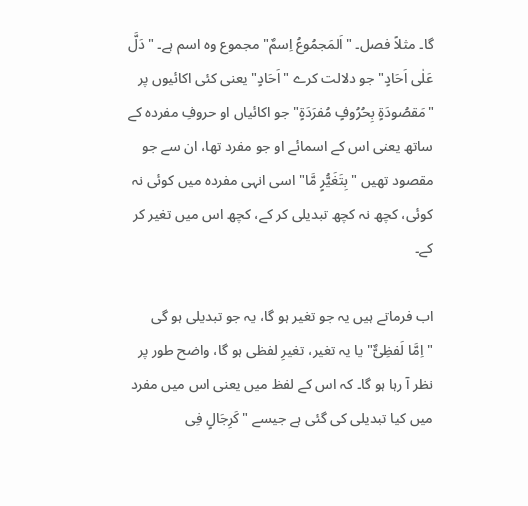گا۔ مثلاً فصل۔ "اَلمَجمُوعُ اِسمٌ" مجموع وہ اسم ہے۔ "دَلَّ عَلٰی اَحَادٍ" جو دلالت کرے "اَحَادٍ" یعنی کئی اکائیوں پر "مَقصُودَۃٍ بِحُرُوفٍ مُفرَدَۃٍ" جو اکائیاں او حروفِ مفردہ کے ساتھ یعنی اس کے اسمائے او جو مفرد تھا، ان سے جو مقصود تھیں "بِتَغَیُّرٍ مَّا" اسی انہی مفردہ میں کوئی نہ کوئی، کچھ نہ کچھ تبدیلی کر کے، کچھ اس میں تغیر کر کے۔

اب فرماتے ہیں یہ جو تغیر ہو گا، یہ جو تبدیلی ہو گی "اِمَّا لَفظِیٌّ" یا یہ تغیر، تغیرِ لفظی ہو گا، واضح طور پر نظر آ رہا ہو گا۔ کہ اس کے لفظ میں یعنی اس میں مفرد میں کیا تبدیلی کی گئی ہے جیسے "کَرِجَالٍ فِی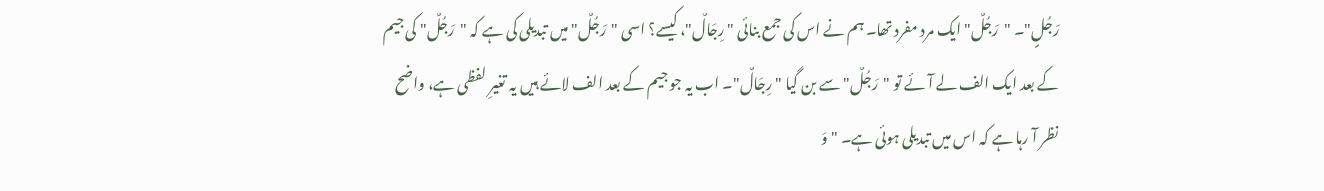رَجُلٍ"۔ "رَجُلٌ" ایک مرد مفرد تھا۔ ہم نے اس کی جمع بنائی "رِجَالٌ"، کیسے؟ اسی "رَجُلٌ" میں تبدیلی کی ہے کہ "رَجُلٌ" کی جیم کے بعد ایک الف لے آئے تو "رَجُلٌ" سے بن گیا "رِجَالٌ"۔ اب یہ جو جیم کے بعد الف لائے ہیں یہ تغیرِ لفظی ہے، واضح نظر آ رہا ہے کہ اس میں تبدیلی ہوئی ہے۔ "وَ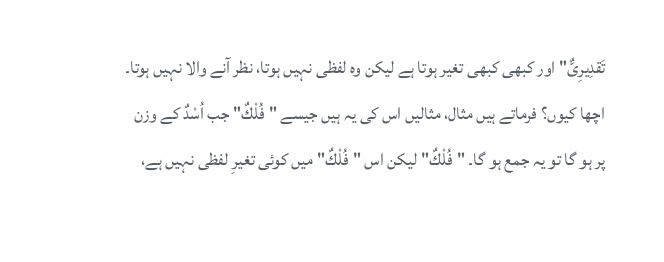تَقدِیرِیٌّ" اور کبھی کبھی تغیر ہوتا ہے لیکن وہ لفظی نہیں ہوتا، نظر آنے والا نہیں ہوتا۔ اچھا کیوں؟ فرماتے ہیں مثال، مثالیں اس کی یہ ہیں جیسے "فُلْكٌ" جب اُسْدٌ کے وزن پر ہو گا تو یہ جمع ہو گا۔ "فُلْكٌ" لیکن اس "فُلْكٌ" میں کوئی تغیرِ لفظی نہیں ہے،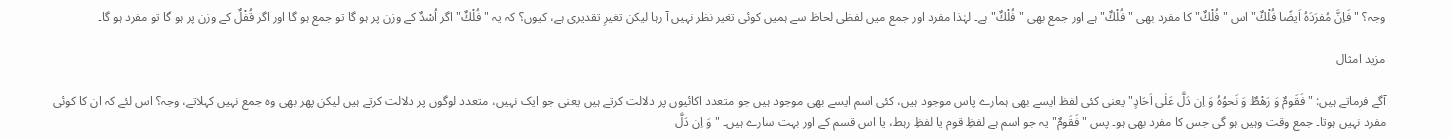وجہ؟ "فَاِنَّ مُفرَدَہُ اَیضًا فُلْكٌ" اس "فُلْكٌ" کا مفرد بھی "فُلْكٌ" ہے اور جمع بھی "فُلْكٌ" ہے۔ لہٰذا مفرد اور جمع میں لفظی لحاظ سے ہمیں کوئی تغیر نظر نہیں آ رہا لیکن تغیرِ تقدیری ہے، کیوں؟ کہ یہ "فُلْكٌ" اگر اُسْدٌ کے وزن پر ہو گا تو جمع ہو گا اور اگر قُفْلٌ کے وزن پر ہو گا تو مفرد ہو گا۔

مزید امثال

آگے فرماتے ہیں: "فَقَومٌ وَ رَهْطٌ وَ نَحوُہُ وَ اِن دَلَّ عَلٰی اَحَادٍ" یعنی کئی لفظ ایسے بھی ہمارے پاس موجود ہیں، کئی اسم ایسے بھی موجود ہیں جو متعدد اکائیوں پر دلالت کرتے ہیں یعنی جو ایک نہیں، متعدد لوگوں پر دلالت کرتے ہیں لیکن پھر بھی وہ جمع نہیں کہلاتے، وجہ؟ اس لئے کہ ان کا کوئی مفرد نہیں ہوتا۔ جمع وقت وہیں ہو گی جس کا مفرد بھی ہو۔ پس "فَقَومٌ" یہ جو اسم ہے لفظِ قوم یا لفظِ رہط، یا اس قسم کے اور بہت سارے ہیں۔ "وَ اِن دَلَّ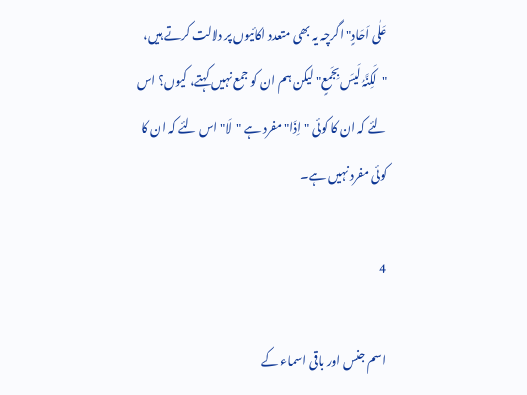عَلٰی اَحَادٍ" اگرچہ یہ بھی متعدد اکائیوں پر دلالت کرتے ہیں، "لَکِنَّہُ لَیسَ بِجَمعٍ" لیکن ہم ان کو جمع نہیں کہتے، کیوں؟ اس لئے کہ ان کا کوئی "اِذَا" مفرد ہے "لَا" اس لئے کہ ان کا کوئی مفرد نہیں ہے۔

4

اسم جنس اور باقی اسماء کے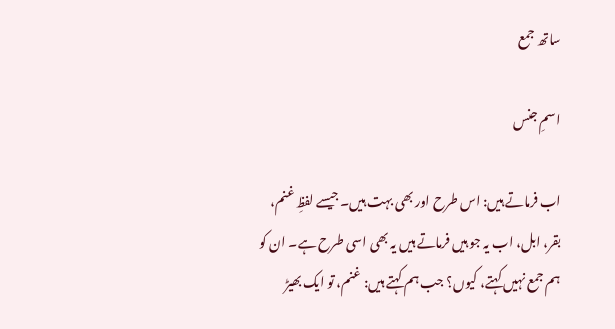ساتھ جمع

اسمِ جنس

اب فرماتے ہیں: اس طرح اور بھی بہت ہیں۔ جیسے لفظِ غنم، بقر، ابل، اب یہ جو ہیں فرماتے ہیں یہ بھی اسی طرح ہے۔ ان کو ہم جمع نہیں کہتے، کیوں؟ جب ہم کہتے ہیں: غنم، تو ایک بھیڑ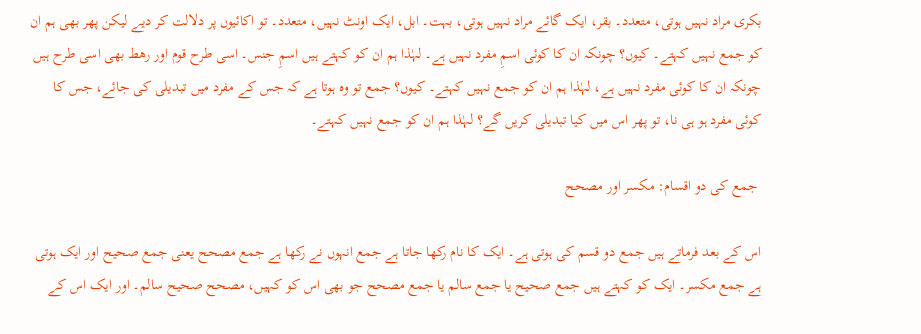بکری مراد نہیں ہوتی، متعدد۔ بقر، ایک گائے مراد نہیں ہوتی، بہت۔ ابل، ایک اونٹ نہیں، متعدد۔ تو اکائیوں پر دلالت کر دیے لیکن پھر بھی ہم ان کو جمع نہیں کہتے۔ کیوں؟ چونکہ ان کا کوئی اسمِ مفرد نہیں ہے۔ لہٰذا ہم ان کو کہتے ہیں اسمِ جنس۔ اسی طرح قوم اور رھط بھی اسی طرح ہیں چونکہ ان کا کوئی مفرد نہیں ہے، لہٰذا ہم ان کو جمع نہیں کہتے۔ کیوں؟ جمع تو وہ ہوتا ہے کہ جس کے مفرد میں تبدیلی کی جائے، جس کا کوئی مفرد ہو ہی نا، تو پھر اس میں کیا تبدیلی کریں گے؟ لہٰذا ہم ان کو جمع نہیں کہتے۔

 جمع کی دو اقسام: مکسر اور مصحح

اس کے بعد فرماتے ہیں جمع دو قسم کی ہوتی ہے۔ ایک کا نام رکھا جاتا ہے جمع انہوں نے رکھا ہے جمع مصحح یعنی جمع صحیح اور ایک ہوتی ہے جمع مکسر۔ ایک کو کہتے ہیں جمع صحیح یا جمع سالم یا جمع مصحح جو بھی اس کو کہیں، مصحح صحیح سالم۔ اور ایک اس کے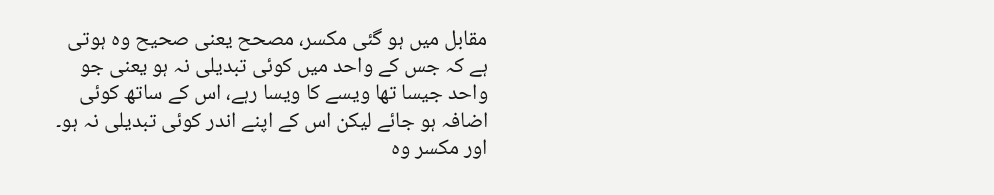مقابل میں ہو گئی مکسر، مصحح یعنی صحیح وہ ہوتی ہے کہ جس کے واحد میں کوئی تبدیلی نہ ہو یعنی جو واحد جیسا تھا ویسے کا ویسا رہے، اس کے ساتھ کوئی اضافہ ہو جائے لیکن اس کے اپنے اندر کوئی تبدیلی نہ ہو۔ اور مکسر وہ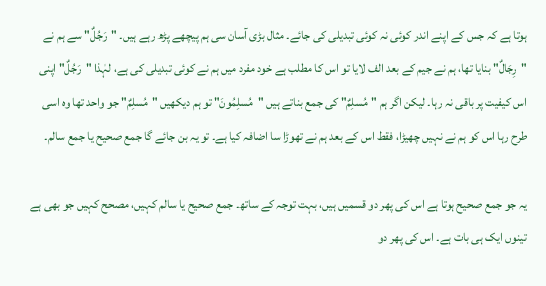ہوتا ہے کہ جس کے اپنے اندر کوئی نہ کوئی تبدیلی کی جائے۔ مثال بڑی آسان سی ہم پیچھے پڑھ رہے ہیں۔ "رَجُلٌ" سے ہم نے "رِجَالٌ" بنایا تھا، ہم نے جیم کے بعد الف لایا تو اس کا مطلب ہے خود مفرد میں ہم نے کوئی تبدیلی کی ہے، لہٰذا "رَجُلٌ" اپنی اس کیفیت پر باقی نہ رہا۔ لیکن اگر ہم "مُسلِمٌ" کی جمع بناتے ہیں "مُسلِمُونَ" تو ہم دیکھیں "مُسلِمٌ" جو واحد تھا وہ اسی طرح رہا اس کو ہم نے نہیں چھیڑا، فقط اس کے بعد ہم نے تھوڑا سا اضافہ کیا ہے۔ تو یہ بن جائے گا جمع صحیح یا جمع سالم۔

یہ جو جمع صحیح ہوتا ہے اس کی پھر دو قسمیں ہیں، بہت توجہ کے ساتھ۔ جمع صحیح یا سالم کہیں، مصحح کہیں جو بھی ہے تینوں ایک ہی بات ہے۔ اس کی پھر دو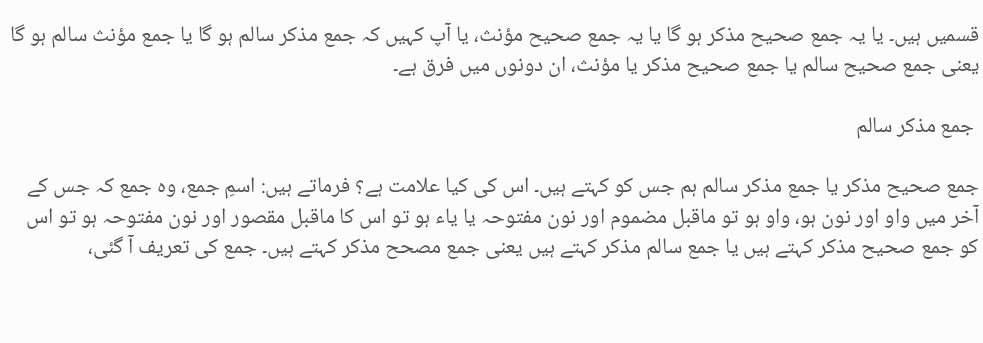قسمیں ہیں۔ یا یہ جمع صحیح مذکر ہو گا یا یہ جمع صحیح مؤنث، یا آپ کہیں کہ جمع مذکر سالم ہو گا یا جمع مؤنث سالم ہو گا یعنی جمع صحیح سالم یا جمع صحیح مذکر یا مؤنث، ان دونوں میں فرق ہے۔

 جمع مذکر سالم

جمع صحیح مذکر یا جمع مذکر سالم ہم جس کو کہتے ہیں۔ اس کی کیا علامت ہے؟ فرماتے ہیں: اسمِ جمع، وہ جمع کہ جس کے آخر میں واو اور نون ہو، واو ہو تو ماقبل مضموم اور نون مفتوحہ یا یاء ہو تو اس کا ماقبل مقصور اور نون مفتوحہ ہو تو اس کو جمع صحیح مذکر کہتے ہیں یا جمع سالم مذکر کہتے ہیں یعنی جمع مصحح مذکر کہتے ہیں۔ جمع کی تعریف آ گئی،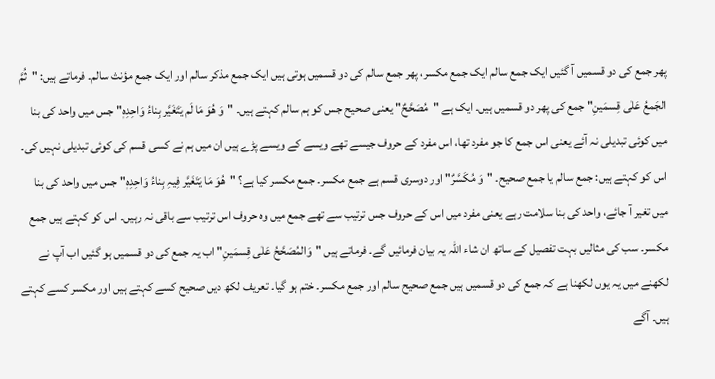پھر جمع کی دو قسمیں آ گئیں ایک جمع سالم ایک جمع مکسر، پھر جمع سالم کی دو قسمیں ہوتی ہیں ایک جمع مذکر سالم اور ایک جمع مؤنث سالم۔ فرماتے ہیں: "ثُمَّ الجَمعُ عَلٰی قِسمَینِ" جمع کی پھر دو قسمیں ہیں۔ ایک ہے "مُصَحَّحٌ" یعنی صحیح جس کو ہم سالم کہتے ہیں۔ "وَ هُوَ مَا لَم یَتَغَیَّر بِناءُ وَاحِدِہٖ" جس میں واحد کی بنا میں کوئی تبدیلی نہ آئے یعنی اس جمع کا جو مفرد تھا، اس مفرد کے حروف جیسے تھے ویسے کے ویسے پڑے ہیں ان میں ہم نے کسی قسم کی کوئی تبدیلی نہیں کی۔ اس کو کہتے ہیں: جمع سالم یا جمع صحیح۔ "وَ مُکَسَّرٌ" اور دوسری قسم ہے جمع مکسر۔ جمع مکسر کیا ہے؟ "هُوَ مَا یَتَغَیَّر فِیہِ بِناءُ وَاحِدِہٖ" جس میں واحد کی بنا میں تغیر آ جائے، واحد کی بنا سلامت رہے یعنی مفرد میں اس کے حروف جس ترتیب سے تھے جمع میں وہ حروف اس ترتیب سے باقی نہ رہیں۔ اس کو کہتے ہیں جمع مکسر۔ سب کی مثالیں بہت تفصیل کے ساتھ ان شاء اللہ یہ بیان فرمائیں گے۔ فرماتے ہیں "وَالمُصَحَّحُ عَلٰی قِسمَینِ" اب یہ جمع کی دو قسمیں ہو گئیں اب آپ نے لکھنے میں یہ یوں لکھنا ہے کہ جمع کی دو قسمیں ہیں جمع صحیح سالم اور جمع مکسر۔ ختم ہو گیا۔ تعریف لکھ دیں صحیح کسے کہتے ہیں اور مکسر کسے کہتے ہیں۔ آگے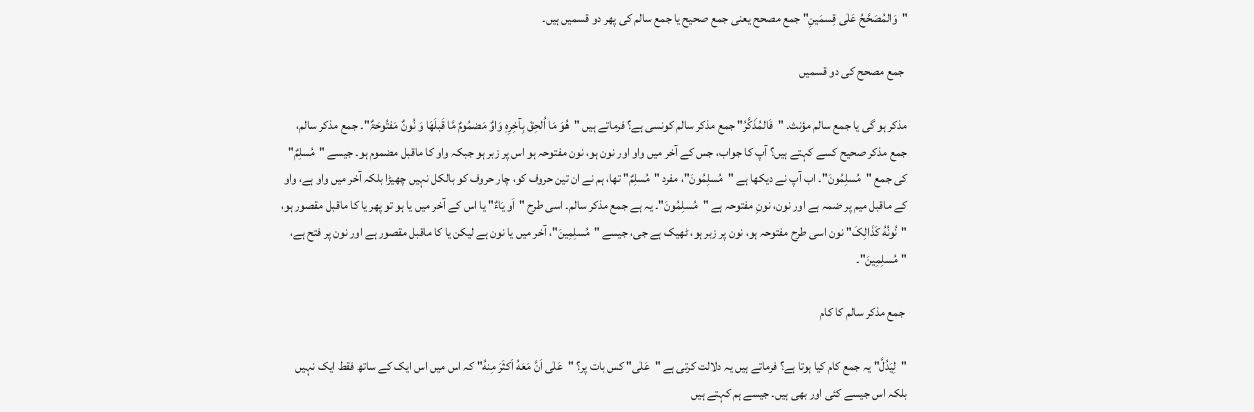"وَالمُصَحَّحُ عَلٰی قِسمَینِ" جمع مصحح یعنی جمع صحیح یا جمع سالم کی پھر دو قسمیں ہیں۔

 جمع مصحح کی دو قسمیں

مذکر ہو گی یا جمع سالم مؤنث۔ "فَالمُذَکَّرُ" جمع مذکر سالم کونسی ہے؟ فرماتے ہیں "هُوَ مَا اُلحِقَ بِآخِرِہٖ وَاوٌ مَضمُومٌ مَّا قَبلَهَا وَ نُونٌ مَفتُوحَۃٌ"۔ جمع مذکر سالم، جمع مذکر صحیح کسے کہتے ہیں؟ آپ کا جواب، جس کے آخر میں واو اور نون ہو، نون مفتوحہ ہو اس پر زبر ہو جبکہ واو کا ماقبل مضموم ہو۔ جیسے "مُسلِمٌ" کی جمع "مُسلِمُونَ"۔ اب آپ نے دیکھا ہے "مُسلِمُونَ"، مفرد "مُسلِمٌ" تھا، ہم نے ان تین حروف کو، چار حروف کو بالکل نہیں چھیڑا بلکہ آخر میں واو ہے، واو کے ماقبل میم پر ضمہ ہے اور نون، نونِ مفتوحہ ہے "مُسلِمُونَ"۔ یہ ہے جمع مذکر سالم۔ اسی طرح "اَو یَاءٌ" یا اس کے آخر میں یا ہو تو پھر یا کا ماقبل مقصور ہو، "نُونُهُ کَذَالِکَ" نون اسی طرح مفتوحہ ہو، نون پر زبر ہو، ٹھیک ہے جی، جیسے "مُسلِمِینَ"، آخر میں یا نون ہے لیکن یا کا ماقبل مقصور ہے اور نون پر فتح ہے، "مُسلِمِینَ"۔

 جمع مذکر سالم کا کام

"لِیَدُلَّ" یہ جمع کام کیا ہوتا ہے؟ فرماتے ہیں یہ دلالت کرتی ہے "عَلٰی" کس بات پر؟ "عَلٰی اَنَّ مَعَهُ اَکثَرَ مِنهُ" کہ اس میں اس ایک کے ساتھ فقط ایک نہیں بلکہ اس جیسے کئی اور بھی ہیں۔ جیسے ہم کہتے ہیں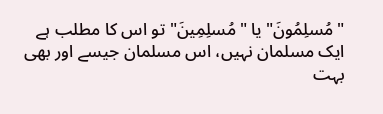"مُسلِمُونَ" یا "مُسلِمِینَ" تو اس کا مطلب ہے ایک مسلمان نہیں، اس مسلمان جیسے اور بھی بہت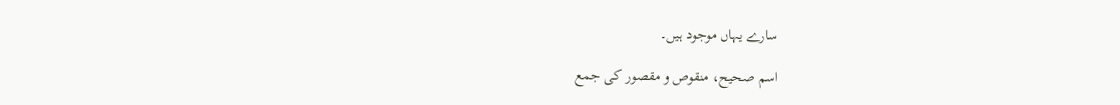سارے یہاں موجود ہیں۔

اسم صحیح، منقوص و مقصور کی جمع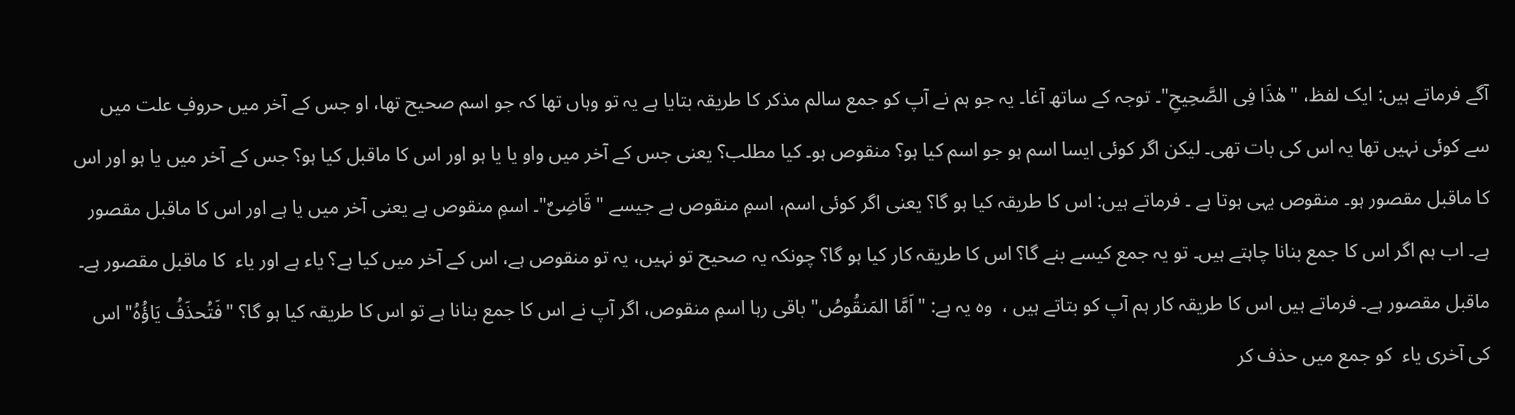آگے فرماتے ہیں: ایک لفظ، "هٰذَا فِی الصَّحِیحِ"۔ توجہ کے ساتھ آغا۔ یہ جو ہم نے آپ کو جمع سالم مذکر کا طریقہ بتایا ہے یہ تو وہاں تھا کہ جو اسم صحیح تھا، او جس کے آخر میں حروفِ علت میں سے کوئی نہیں تھا یہ اس کی بات تھی۔ لیکن اگر کوئی ایسا اسم ہو جو اسم کیا ہو؟ منقوص ہو۔ کیا مطلب؟ یعنی جس کے آخر میں واو یا یا ہو اور اس کا ماقبل کیا ہو؟ جس کے آخر میں یا ہو اور اس کا ماقبل مقصور ہو۔ منقوص یہی ہوتا ہے ۔ فرماتے ہیں: اس کا طریقہ کیا ہو گا؟ یعنی اگر کوئی اسم، اسمِ منقوص ہے جیسے "قَاضِیٌ"۔ اسمِ منقوص ہے یعنی آخر میں یا ہے اور اس کا ماقبل مقصور ہے۔ اب ہم اگر اس کا جمع بنانا چاہتے ہیں۔ تو یہ جمع کیسے بنے گا؟ اس کا طریقہ کار کیا ہو گا؟ چونکہ یہ صحیح تو نہیں، یہ تو منقوص ہے، اس کے آخر میں کیا ہے؟ یاء ہے اور یاء  کا ماقبل مقصور ہے۔ ماقبل مقصور ہے۔ فرماتے ہیں اس کا طریقہ کار ہم آپ کو بتاتے ہیں ،  وہ یہ ہے: "اَمَّا المَنقُوصُ" باقی رہا اسمِ منقوص، اگر آپ نے اس کا جمع بنانا ہے تو اس کا طریقہ کیا ہو گا؟ "فَتُحذَفُ یَاؤُہُ" اس کی آخری یاء  کو جمع میں حذف کر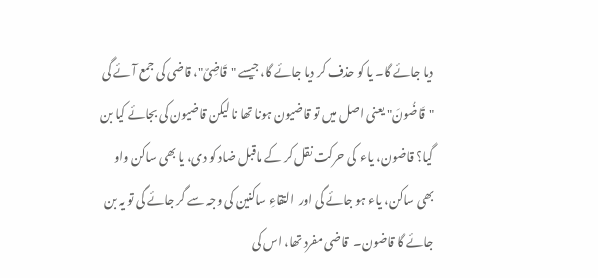دیا جائے گا۔ یا کو حذف کر دیا جائے گا، جیسے "قَاضِیٌ"، قاضی کی جمع آئے گی "قَاضُونَ" یعنی اصل میں تو قاضیون ہونا تھا نا لیکن قاضیون کی بجائے کیا بن گیا؟ قاضون، یاء  کی حرکت نقل کر کے ماقبل ضاد کو دی، یا بھی ساکن واو بھی ساکن، یاء ہو جائے گی اور  التقاءِ ساکنین کی وجہ سے گر جائے گی تو یہ بن جائے گا قاضون۔  قاضی مفرد تھا، اس کی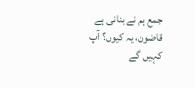جمع ہم نے بنانی ہے قاضون، یہ کیوں؟ آپ کہیں گے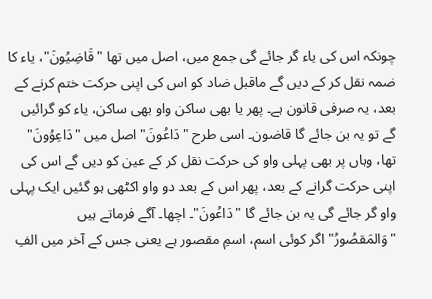چونکہ اس کی یاء گر جائے گی جمع میں، اصل میں تھا "قَاضِیُونَ"، یاء کا ضمہ نقل کر کے دیں گے ماقبل ضاد کو اس کی اپنی حرکت ختم کرنے کے بعد، یہ صرفی قانون ہے۔ پھر یا بھی ساکن واو بھی ساکن، یاء کو گرائیں گے تو یہ بن جائے گا قاضون۔ اسی طرح "دَاعُونَ" اصل میں "دَاعِوُونَ" تھا، وہاں پر بھی پہلی واو کی حرکت نقل کر کے عین کو دیں گے اس کی اپنی حرکت گرانے کے بعد، پھر اس کے بعد دو واو اکٹھی ہو گئیں ایک پہلی واو گر جائے گی یہ بن جائے گا "دَاعُونَ"۔ اچھا۔ آگے فرماتے ہیں "وَالمَقصُورُ" اگر کوئی اسم، اسمِ مقصور ہے یعنی جس کے آخر میں الفِ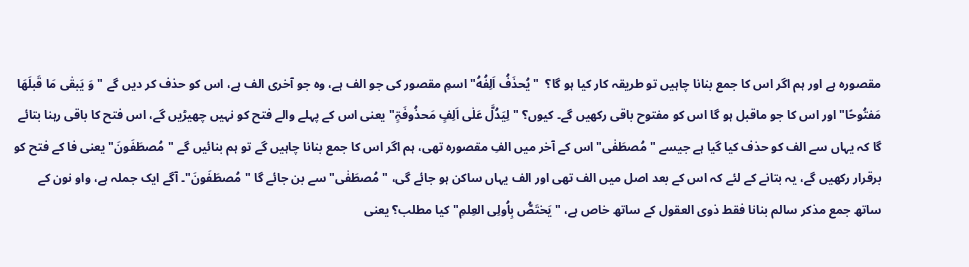مقصورہ ہے اور ہم اگر اس کا جمع بنانا چاہیں تو طریقہ کار کیا ہو گا؟  "یُحذَفُ اَلِفُهُ" اسمِ مقصور کی جو الف ہے، وہ جو آخری الف ہے، اس کو حذف کر دیں گے "وَ یَبقٰی مَا قَبلَهَا مَفتُوحًا" اور اس کا جو ماقبل ہو گا اس کو مفتوح باقی رکھیں گے۔ کیوں؟ "لِیَدُلَّ عَلٰی اَلِفٍ مَحذُوفَۃٍ" یعنی اس کے پہلے والے فتح کو نہیں چھیڑیں گے، اس فتح کا باقی رہنا بتائے گا کہ یہاں سے الف کو حذف کیا گیا ہے جیسے "مُصطَفٰی" اس کے آخر میں الفِ مقصورہ تھی، ہم اگر اس کا جمع بنانا چاہیں گے تو ہم بنائیں گے "مُصطَفَونَ" یعنی فا کے فتح کو برقرار رکھیں گے، یہ بتانے کے لئے کہ اس کے بعد اصل میں الف تھی اور الف یہاں ساکن ہو جائے گی، "مُصطَفٰی" سے بن جائے گا "مُصطَفَونَ"۔ آگے ایک جملہ ہے، واو نون کے ساتھ جمع مذکر سالم بنانا فقط ذوی العقول کے ساتھ خاص ہے، "یَختَصُّ بِاُولِی العِلمِ" کیا مطلب؟ یعنی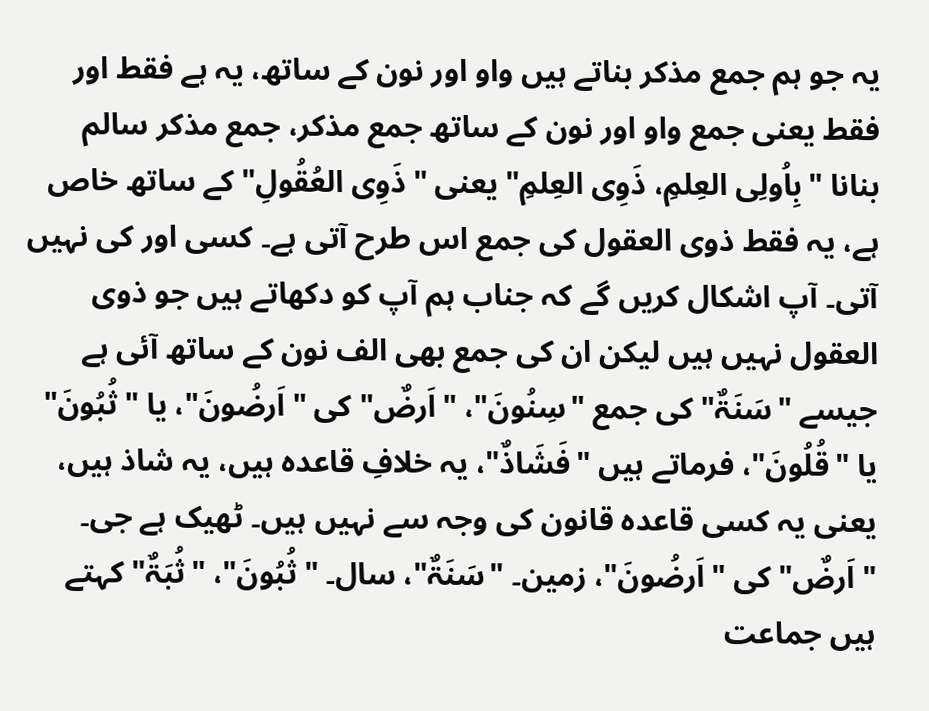یہ جو ہم جمع مذکر بناتے ہیں واو اور نون کے ساتھ، یہ ہے فقط اور فقط یعنی جمع واو اور نون کے ساتھ جمع مذکر، جمع مذکر سالم بنانا "بِاُولِی العِلمِ، ذَوِی العِلمِ" یعنی "ذَوِی العُقُولِ" کے ساتھ خاص ہے، یہ فقط ذوی العقول کی جمع اس طرح آتی ہے۔ کسی اور کی نہیں آتی۔ آپ اشکال کریں گے کہ جناب ہم آپ کو دکھاتے ہیں جو ذوی العقول نہیں ہیں لیکن ان کی جمع بھی الف نون کے ساتھ آئی ہے جیسے "سَنَۃٌ" کی جمع "سِنُونَ"، "اَرضٌ" کی "اَرضُونَ"، یا "ثُبُونَ" یا "قُلُونَ"، فرماتے ہیں "فَشَاذٌ"، یہ خلافِ قاعدہ ہیں، یہ شاذ ہیں، یعنی یہ کسی قاعدہ قانون کی وجہ سے نہیں ہیں۔ ٹھیک ہے جی۔ "اَرضٌ" کی "اَرضُونَ"، زمین۔ "سَنَۃٌ"، سال۔ "ثُبُونَ"، "ثُبَۃٌ" کہتے ہیں جماعت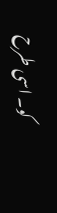کو۔ اسی طرح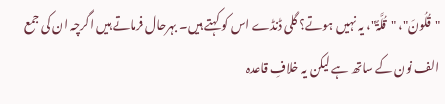"قُلُونَ"، "قُلَّۃٌ"، یہ نہیں ہوتے؟ گلی ڈنڈے اس کو کہتے ہیں۔ بہرحال فرماتے ہیں اگرچہ ان کی جمع الف نون کے ساتھ ہے لیکن یہ خلافِ قاعدہ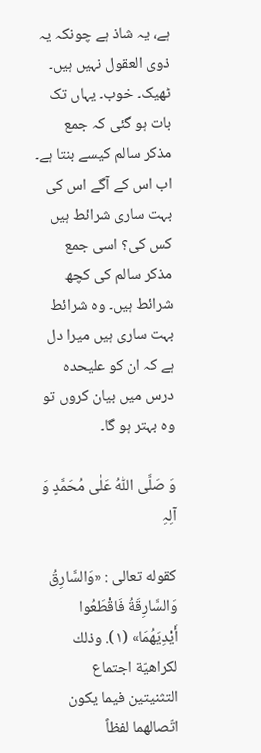ہے، یہ شاذ ہے چونکہ یہ ذوی العقول نہیں ہیں۔ ٹھیک۔ خوب۔ یہاں تک بات ہو گئی کہ جمع مذکر سالم کیسے بنتا ہے۔ اب اس کے آگے اس کی بہت ساری شرائط ہیں کس کی؟ اسی جمع مذکر سالم کی کچھ شرائط ہیں۔ وہ شرائط بہت ساری ہیں میرا دل ہے کہ ان کو علیحدہ درس میں بیان کروں تو وہ بہتر ہو گا۔

وَ صَلَّی اللّٰهُ عَلٰی مُحَمَّدٍ وَ آلِہِ

كقوله تعالى : «وَالسَّارِقُ وَالسَّارِقَةُ فَاقْطَعُوا أَيْدِيَهُمَا» (١). وذلك لكراهيّة اجتماع التثنيتين فيما يكون اتّصالهما لفظاً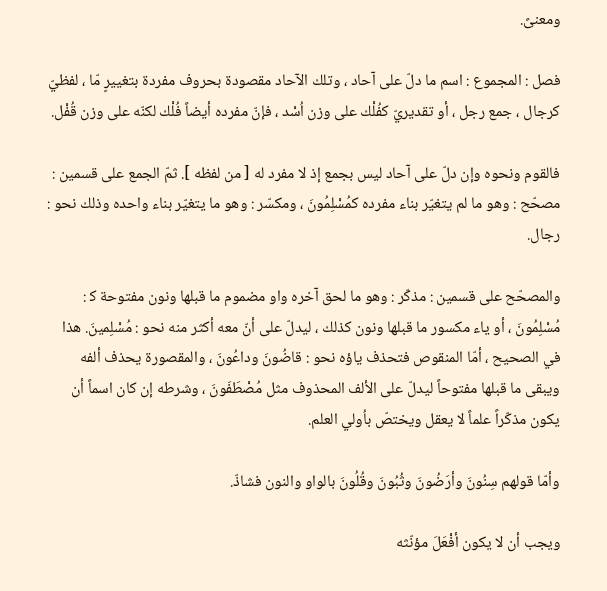ومعنىً.

فصل : المجموع : اسم ما دلّ على آحاد ، وتلك الآحاد مقصودة بحروف مفردة بتغييرٍ مّا ، لفظيّ كرجال ، جمع رجل ، أو تقديريّ كفُلْك على وزن اُسْد ، فإنّ مفرده أيضاً فُلْك لكنّه على وزن قُفْل.

فالقوم ونحوه وإن دلّ على آحاد ليس بجمع إذ لا مفرد له [ من لفظه ]. ثمّ الجمع على قسمين : مصحّح : وهو ما لم يتغيّر بناء مفرده كمُسْلِمُونَ ، ومكسّر : وهو ما يتغيّر بناء واحده وذلك نحو : رجال.

والمصحّح على قسمين : مذكّر : وهو ما لحق آخره واو مضموم ما قبلها ونون مفتوحة ك‍ : مُسْلِمُونَ ، أو ياء مكسور ما قبلها ونون كذلك ، ليدلّ على أنّ معه أكثر منه نحو : مُسْلِمينَ. هذا في الصحيح ، أمّا المنقوص فتحذف ياؤه نحو : قاضُونَ وداعُونَ ، والمقصورة يحذف ألفه ويبقى ما قبلها مفتوحاً ليدلّ على الألف المحذوف مثل مُصْطَفَونَ ، وشرطه إن كان اسماً أن يكون مذكّراً علماً لا يعقل ويختصّ باُولي العلم.

وأمّا قولهم سِنُونَ وأرَضُونَ وثُبُونَ وقُلُونَ بالواو والنون فشاذّ.

ويجب أن لا يكون أفْعَلَ مؤنّثه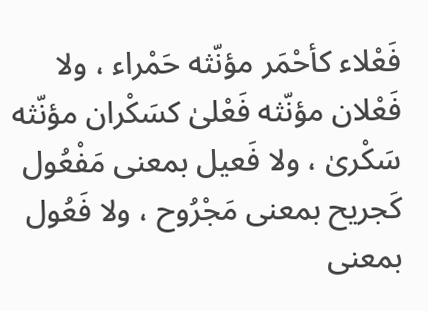فَعْلاء كأحْمَر مؤنّثه حَمْراء ، ولا فَعْلان مؤنّثه فَعْلىٰ كسَكْران مؤنّثه سَكْرىٰ ، ولا فَعيل بمعنى مَفْعُول كَجريح بمعنى مَجْرُوح ، ولا فَعُول بمعنى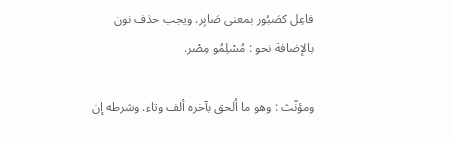فاعِل كصَبُور بمعنى صَابِر. ويجب حذف نون بالإضافة نحو : مُسْلِمُو مِصْر.

ومؤنّث : وهو ما اُلحق بآخره ألف وتاء. وشرطه إن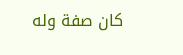كان صفة وله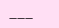___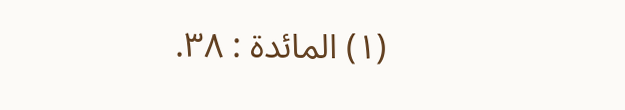(١) المائدة : ٣٨.